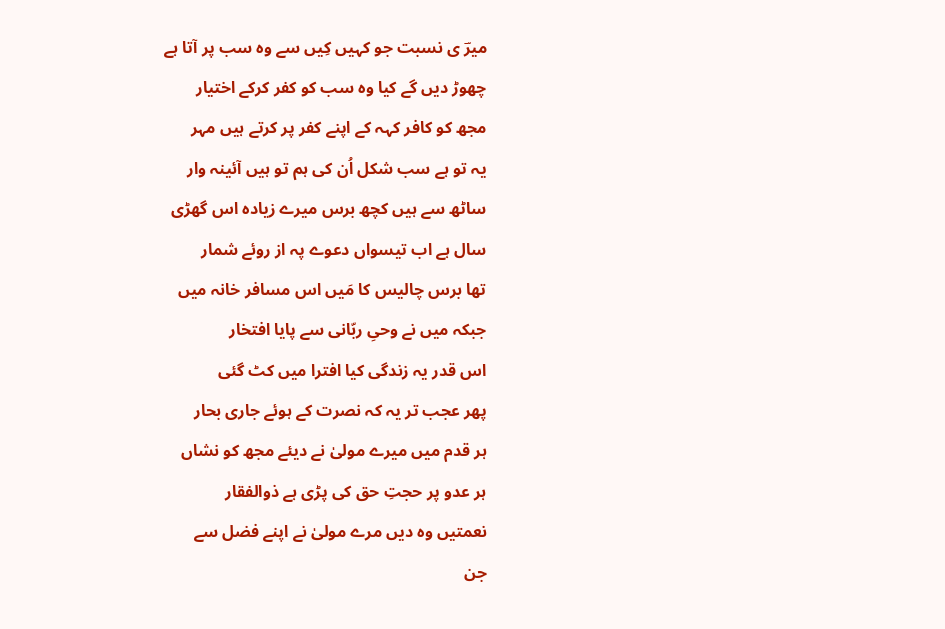میرؔ ی نسبت جو کہیں کِیں سے وہ سب پر آتا ہے
چھوڑ دیں گے کیا وہ سب کو کفر کرکے اختیار
مجھ کو کافر کہہ کے اپنے کفر پر کرتے ہیں مہر
یہ تو ہے سب شکل اُن کی ہم تو ہیں آئینہ وار
ساٹھ سے ہیں کچھ برس میرے زیادہ اس گھڑی
سال ہے اب تیسواں دعوے پہ از روئے شمار
تھا برس چالیس کا مَیں اس مسافر خانہ میں
جبکہ میں نے وحیِ ربّانی سے پایا افتخار
اس قدر یہ زندگی کیا افترا میں کٹ گئی
پھر عجب تر یہ کہ نصرت کے ہوئے جاری بحار
ہر قدم میں میرے مولیٰ نے دیئے مجھ کو نشاں
ہر عدو پر حجتِ حق کی پڑی ہے ذوالفقار
نعمتیں وہ دیں مرے مولیٰ نے اپنے فضل سے
جن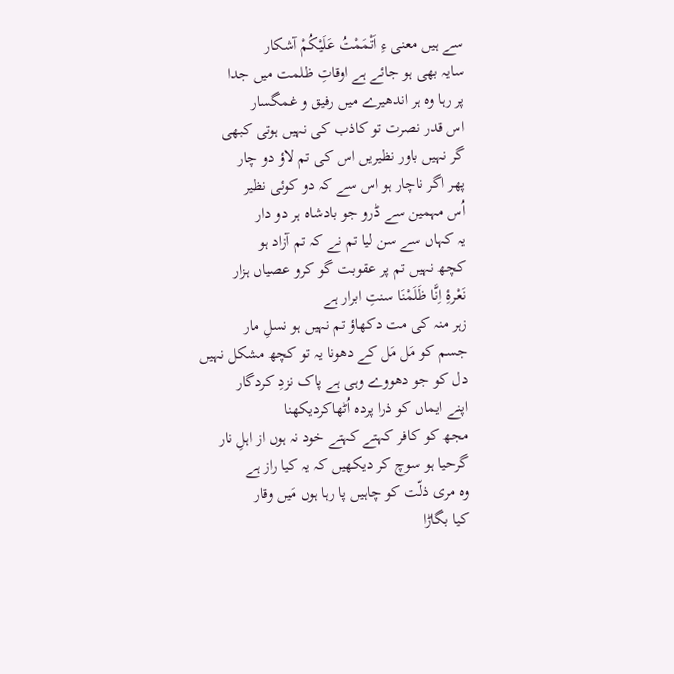سے ہیں معنی ءِ اَتْمَمْتُ عَلَیْکُمْ آشکار
سایہ بھی ہو جائے ہے اوقاتِ ظلمت میں جدا
پر رہا وہ ہر اندھیرے میں رفیق و غمگسار
اس قدر نصرت تو کاذب کی نہیں ہوتی کبھی
گر نہیں باور نظیریں اس کی تم لاؤ دو چار
پھر اگر ناچار ہو اس سے کہ دو کوئی نظیر
اُس مہمین سے ڈرو جو بادشاہ ہر دو دار
یہ کہاں سے سن لیا تم نے کہ تم آزاد ہو
کچھ نہیں تم پر عقوبت گو کرو عصیاں ہزار
نَعْرۂِ اِنَّا ظَلَمْنَا سنتِ ابرار ہے
زہر منہ کی مت دکھاؤ تم نہیں ہو نسلِ مار
جسم کو مَل مَل کے دھونا یہ تو کچھ مشکل نہیں
دل کو جو دھووے وہی ہے پاک نزدِ کردگار
اپنے ایماں کو ذرا پردہ اُٹھاکردیکھنا
مجھ کو کافر کہتے کہتے خود نہ ہوں از اہلِ نار
گرحیا ہو سوچ کر دیکھیں کہ یہ کیا راز ہے
وہ مری ذلّت کو چاہیں پا رہا ہوں مَیں وقار
کیا بگاڑا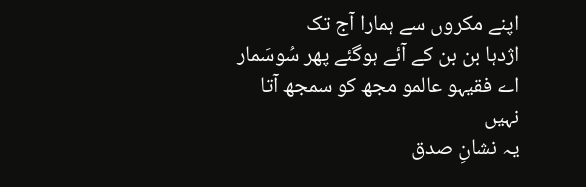اپنے مکروں سے ہمارا آج تک
اژدہا بن بن کے آئے ہوگئے پھر سُوسَمار
اے فقیہو عالمو مجھ کو سمجھ آتا نہیں
یہ نشانِ صدق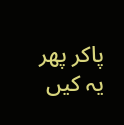پاکر پھر یہ کیں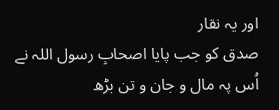اور یہ نقار
صدق کو جب پایا اصحابِ رسول اللہ نے
اُس پہ مال و جان و تن بڑھ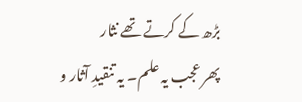بڑھ کے کرتے تھے نثار
پھر عجب یہ علم۔ یہ تنقیدِ آثار و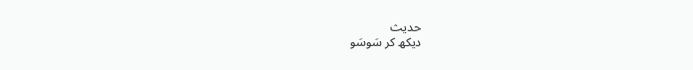حدیث
دیکھ کر سَوسَو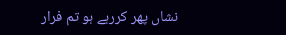نشاں پھر کررہے ہو تم فرار